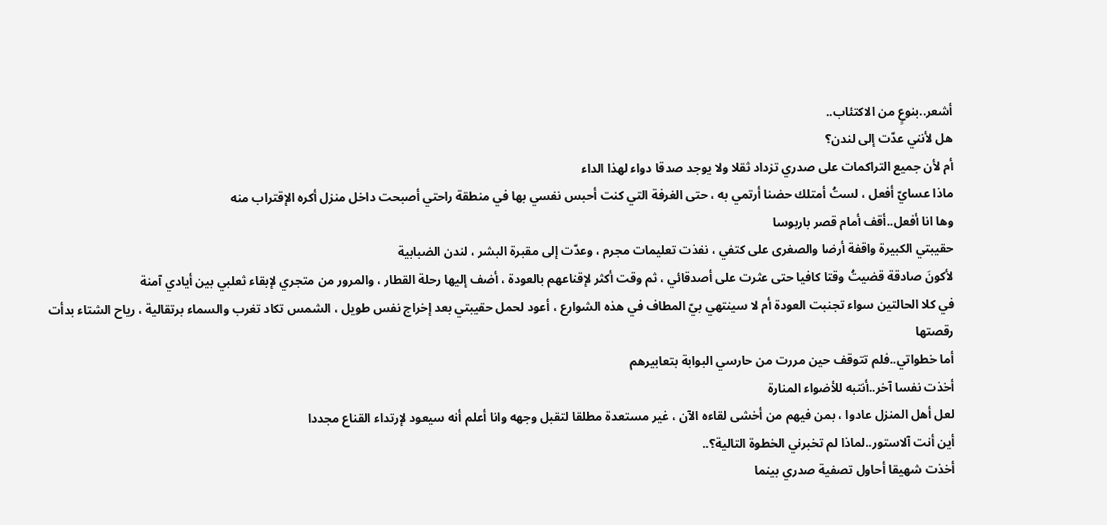أشعر..بنوعٍ من الاكتئاب..
هل لأنني عدّت إلى لندن؟
أم لأن جميع التراكمات على صدري تزداد ثقلا ولا يوجد صدقا دواء لهذا الداء
ماذا عسايّ أفعل ، لستُ أمتلك حضنا أرتمي به ، حتى الغرفة التي كنت أحبس نفسي بها في منطقة راحتي أصبحت داخل منزل أكره الإقتراب منه
وها انا أفعل..أقف أمام قصر باربوسا
حقيبتي الكبيرة واقفة أرضا والصغرى على كتفي ، نفذت تعليمات مجرم ، وعدّت إلى مقبرة البشر ، لندن الضبابية
لأكونَ صادقة قضيتُ وقتا كافيا حتى عثرت على أصدقائي ، ثم وقت أكثر لإقناعهم بالعودة ، أضف إليها رحلة القطار ، والمرور من متجري لإبقاء ثعلبي بين أيادي آمنة
في كلا الحالتين سواء تجنبت العودة أم لا سينتهي بيّ المطاف في هذه الشوارع ، أعود لحمل حقيبتي بعد إخراج نفس طويل ، الشمس تكاد تغرب والسماء برتقالية ، رياح الشتاء بدأت رقصتها
أما خطواتي..فلم تتوقف حين مررت من حارسي البوابة بتعابيرهم
أخذت نفسا آخر..أنتبه للأضواء المنارة
لعل أهل المنزل عادوا ، بمن فيهم من أخشى لقاءه الآن ، غير مستعدة مطلقا لتقبل وجهه وانا أعلم أنه سيعود لإرتداء القناع مجددا
أين أنت آلاستور..لماذا لم تخبرني الخطوة التالية؟..
أخذت شهيقا أحاول تصفية صدري بينما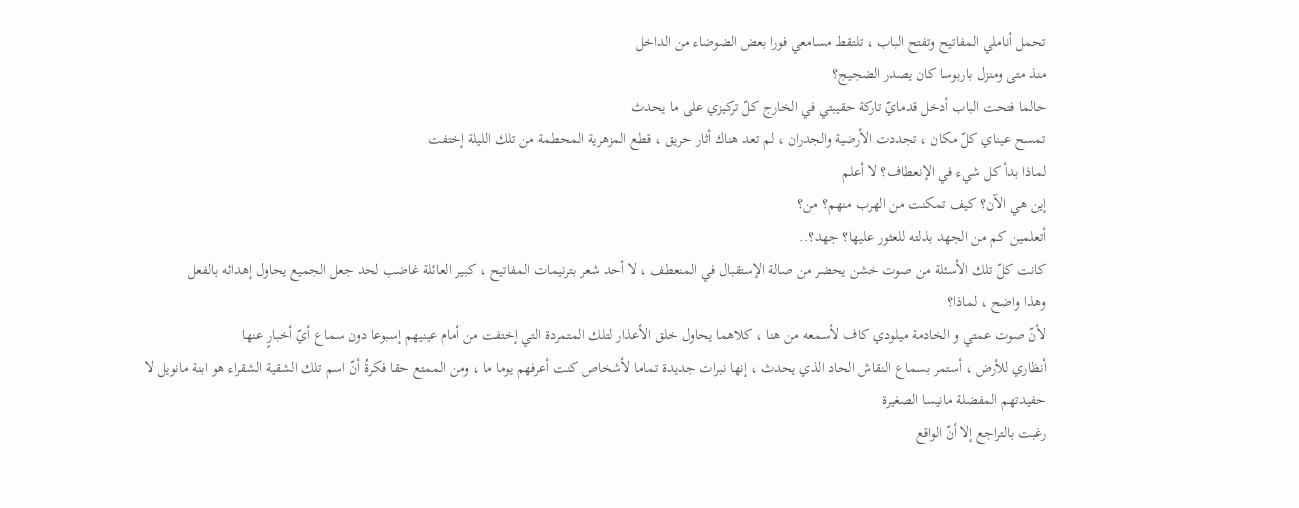تحمل أناملي المفاتيح وتفتح الباب ، تلتقط مسامعي فورا بعض الضوضاء من الداخل
منذ متى ومنزل باربوسا كان يصدر الضجيج؟
حالما فتحت الباب أدخل قدمايّ تاركة حقيبتي في الخارج كلّ تركيزي على ما يحدث
تمسح عيناي كلّ مكان ، تجددت الأرضية والجدران ، لم تعد هناك أثار حريق ، قطع المزهرية المحطمة من تلك الليلة إختفت
لماذا بدأ كل شيء في الإنعطاف؟ لا أعلم
إين هي الآن؟ كيف تمكنت من الهرب منهم؟ من؟
أتعلمين كم من الجهد بذلته للعثور عليها؟ جهد؟..
كانت كلّ تلك الأسئلة من صوت خشن يحضر من صالة الإستقبال في المنعطف ، لا أحد شعر بترنيمات المفاتيح ، كبير العائلة غاضب لحد جعل الجميع يحاول إهدائه بالفعل
وهذا واضح ، لماذا؟
لأنّ صوت عمتي و الخادمة ميلودي كاف لأسمعه من هنا ، كلاهما يحاول خلق الأعذار لتلك المتمردة التي إختفت من أمام عينيهم إسبوعا دون سماع أيّ أخبارٍ عنها
أنظاري للأرض ، أستمر بسماع النقاش الحاد الذي يحدث ، إنها نبرات جديدة تماما لأشخاص كنت أعرفهم يوما ما ، ومن الممتع حقا فكرةُ أنّ اسم تلك الشقية الشقراء هو ابنة مانويل لا حفيدتهم المفضلة مانيسا الصغيرة
رغبت بالتراجع إلا أنّ الواقع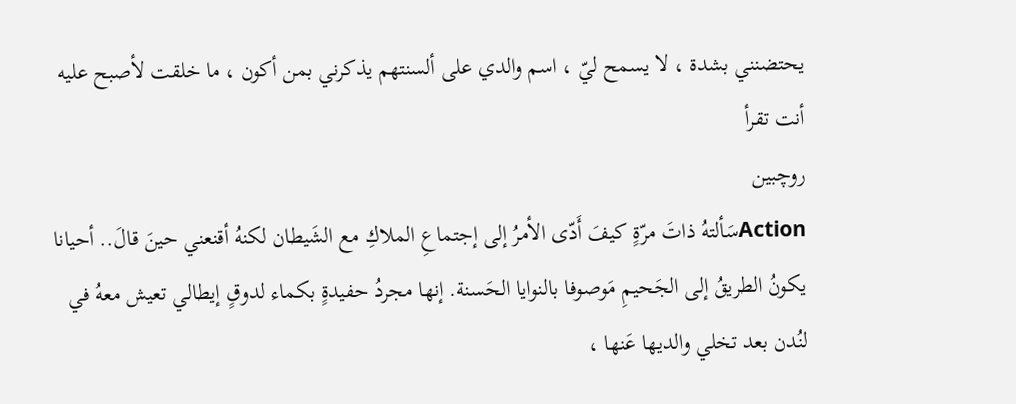يحتضنني بشدة ، لا يسمح ليّ ، اسم والدي على ألسنتهم يذكرني بمن أكون ، ما خلقت لأصبح عليه
أنت تقرأ
روچبين
Actionسَألتهُ ذاتَ مرّةٍ كيفَ أَدّى الأمرُ إلى إجتماعِ الملاكِ مع الشَيطان لكنهُ أقنعني حينَ قالَ.. أحيانا يكونُ الطريقُ إلى الجَحيمِ مَوصوفا بالنوايا الحَسنة. إنها مجردُ حفيدةٍ بكماء لدوقٍ إيطالي تعيش معهُ في لنُدن بعد تخلي والديها عَنها ،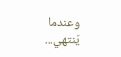وعندما يَنتهي...